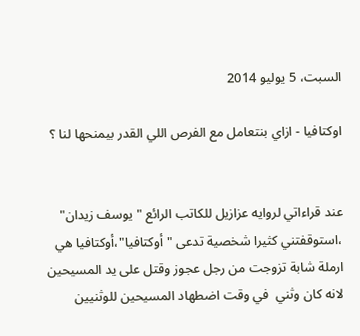السبت، 5 يوليو 2014

اوكتافيا - ازاي بنتعامل مع الفرص اللي القدر بيمنحها لنا ؟


عند قراءاتي لروايه عزازيل للكاتب الرائع "يوسف زيدان" ،استوقفتني كثيرا شخصية تدعى " أوكتافيا"،أوكتافيا هي ارملة شابة تزوجت من رجل عجوز وقتل على يد المسيحين لانه كان وثني  في وقت اضطهاد المسيحين للوثنيين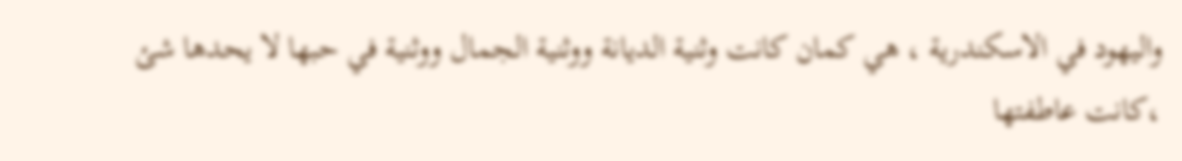واليهود في الاسكندرية ، هي كمان كانت وثنية الديانة ووثنية الجمال ووثنية في حبها لا يحدها شئ ،كانت عاطفتها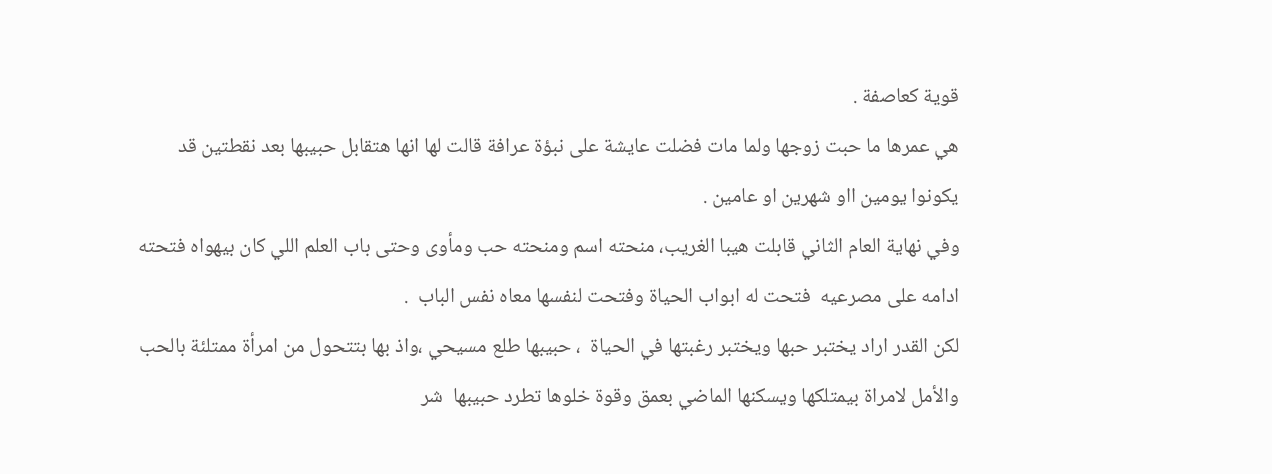قوية كعاصفة .
هي عمرها ما حبت زوجها ولما مات فضلت عايشة على نبؤة عرافة قالت لها انها هتقابل حبيبها بعد نقطتين قد يكونوا يومين ااو شهرين او عامين .
وفي نهاية العام الثاني قابلت هيبا الغريب، منحته اسم ومنحته حب ومأوى وحتى باب العلم اللي كان بيهواه فتحته  ادامه على مصرعيه  فتحت له ابواب الحياة وفتحت لنفسها معاه نفس الباب  .
لكن القدر اراد يختبر حبها ويختبر رغبتها في الحياة  ، حبيبها طلع مسيحي ،واذ بها بتتحول من امرأة ممتلئة بالحب والأمل لامراة بيمتلكها ويسكنها الماضي بعمق وقوة خلوها تطرد حبيبها  شر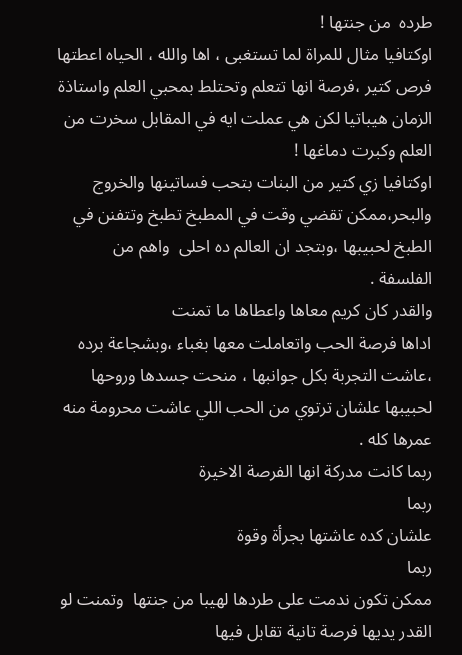طرده  من جنتها !
اوكتافيا مثال للمراة لما تستغبى ، اها والله ، الحياه اعطتها فرص كتير ،فرصة انها تتعلم وتحتلط بمحبي العلم واستاذة الزمان هيباتيا لكن هي عملت ايه في المقابل سخرت من العلم وكبرت دماغها !
اوكتافيا زي كتير من البنات بتحب فساتينها والخروج  والبحر،ممكن تقضي وقت في المطبخ تطبخ وتتفنن في الطبخ لحبيبها ،وبتجد ان العالم ده احلى  واهم من الفلسفة .
والقدر كان كريم معاها واعطاها ما تمنت
اداها فرصة الحب واتعاملت معها بغباء ،وبشجاعة برده ،عاشت التجربة بكل جوانبها ، منحت جسدها وروحها لحبيبها علشان ترتوي من الحب اللي عاشت محرومة منه عمرها كله .
ربما كانت مدركة انها الفرصة الاخيرة
ربما
علشان كده عاشتها بجرأة وقوة
ربما
ممكن تكون ندمت على طردها لهيبا من جنتها  وتمنت لو القدر يديها فرصة تانية تقابل فيها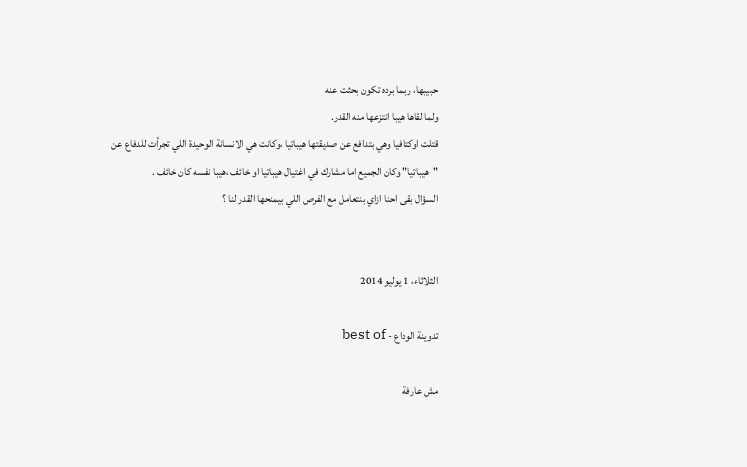حبيبها، ربما برده تكون بحثت عنه
ولما لقاها هيبا انتزعها منه القدر.
قتلت اوكتافيا وهي بتدافع عن صديقتها هيباتيا ،وكانت هي الانسانة الوحيدة اللي تجرأت للدفاع عن  "هيباتيا" وكان الجميع اما مشارك في اغتيال هيباتيا او خائف ،هيبا نفسه كان خائف .
السؤال بقى احنا ازاي بنتعامل مع الفرص اللي بيمنحها القدر لنا ؟


الثلاثاء، 1 يوليو 2014

تدوينة الوداع - best of

مش عارفة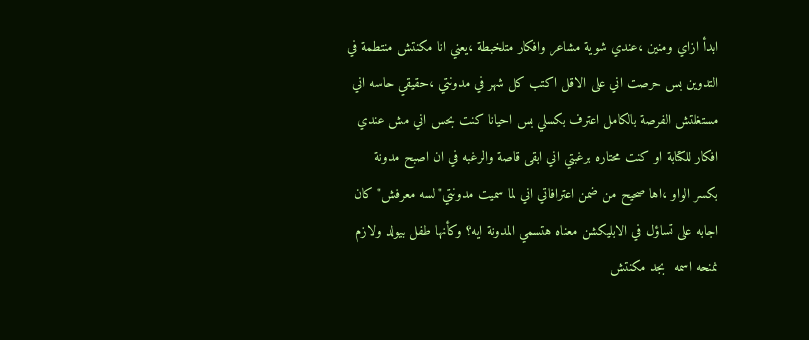ابدأ ازاي ومنين ،عندي شوية مشاعر وافكار متلخبطة ،يعني انا مكنتش منتطمة في التدوين بس حرصت اني على الاقل اكتب كل شهر في مدونتي ،حقيقي حاسه اني مستغلتش الفرصة بالكامل اعترف بكسلي بس احيانا كنت بحس اني مش عندي افكار للكتابة او كنت محتاره برغبتي اني ابقى قاصة والرغبه في ان اصبح مدونة بكسر الواو ،اها صحيح من ضمن اعترافاتي اني لما سميت مدونتي"لسه معرفش" كان اجابه على تساؤل في الابليكشن معناه هتسمي المدونة ايه؟ وكأنها طفل بيولد ولازم نمنحه اسمه  بجد مكنتش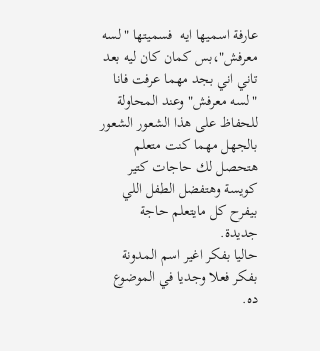عارفة اسميها ايه  فسميتها "لسه معرفش"،بس كمان كان ليه بعد تاني اني بجد مهما عرفت فانا "لسه معرفش" وعند المحاولة للحفاظ على هذا الشعور الشعور بالجهل مهما كنت متعلم هتحصل لك حاجات كتير كويسة وهتفضل الطفل اللي بيفرح كل مايتعلم حاجة جديدة.
حاليا بفكر اغير اسم المدونة بفكر فعلا وجديا في الموضوع ده.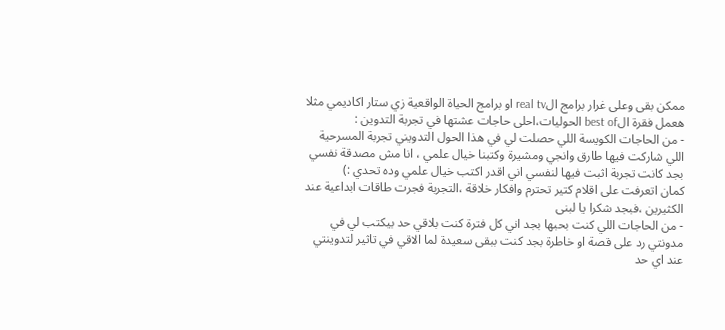ممكن بقى وعلى غرار برامج الreal tv او برامج الحياة الواقعية زي ستار اكاديمي مثلا هعمل فقرة الbest of الحوليات،احلى حاجات عشتها في تجربة التدوين :
- من الحاجات الكويسة اللي حصلت لي في هذا الحول التدويني تجربة المسرحية اللي شاركت فيها طارق وانجي ومشيرة وكتبنا خيال علمي ، انا مش مصدقة نفسي بجد كانت تجربة اثبت فيها لنفسي اني اقدر اكتب خيال علمي وده تحدي :)
كمان اتعرفت على اقلام كتير تحترم وافكار خلاقة ،التجربة فجرت طاقات ابداعية عند الكثيرين ،فبجد شكرا يا لبنى
- من الحاجات اللي كنت بحبها بجد اني كل فترة كنت بلاقي حد بيكتب لي في مدونتي رد على قصة او خاطرة بجد كنت ببقى سعيدة لما الاقي في تاثير لتدوينتي عند اي حد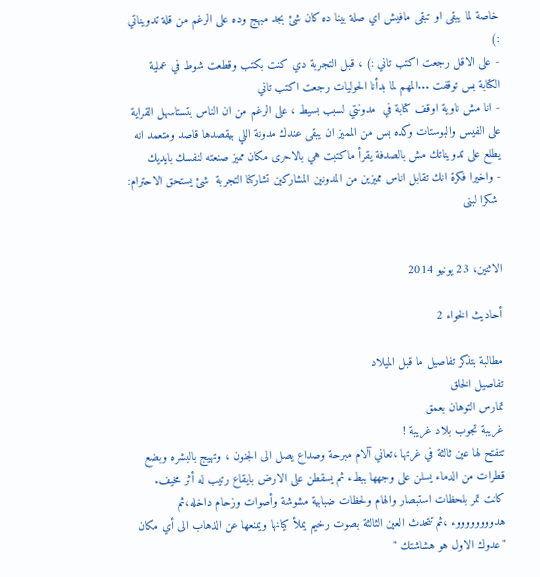خاصة لما يبقى او تبقى مافيش اي صلة بينا ده كان شئ بجد مبهج وده على الرغم من قلة تدويناتي :)
- على الاقل رجعت اكتب تاني :) ، قبل التجربة دي كنت بكتب وقطعت شوط في عملية الكتابة بس توقفت ...المهم لما بدأنا الحوليات رجعت اكتب تاني
- انا مش ناوية اوقف كتابة في  مدونتي لسبب بسيط ، على الرغم من ان الناس بتستاسهل القراية على الفيس والبوستات وكده بس من المميز ان يبقى عندك مدونة اللي بيقصدها قاصد ومتعمد انه يطلع على تدويناتك مش بالصدفة يقرأ ماكتبت هي بالاحرى مكان مميز صنعته لنفسك بايديك
- واخيرا فكرة انك تقابل اناس مميزين من المدونين المشاركين تشاركنا التجربة  شئ يستحق الاحترام:
 شكرا لبنى


الاثنين، 23 يونيو 2014

أحاديث الخواء 2

مطالبة بتذكر تفاصيل ما قبل الميلاد
تفاصيل الخلق
تمارس التوهان بعمق
غريبة تجوب بلاد غريبة !
تتفتح لها عين ثالثة في غرتها ،تعاني آلام مبرحة وصداع يصل الى الجنون ، وتهيج بالبشره وبضع قطرات من الدماء يسلن على وجهها ببطء ثم يسقطن على الارض بايقاع رتيب له أثر مخيف.
كانت تمر بلحظات استبصار والهام ولحظات ضبابية مشوشة وأصوات وزحام داخله،ثم هدووووووووء ،ثم تتحدث العين الثالثة بصوت رخيم يملأ كيانها ويمنعها عن الذهاب الى أي مكان "عدوك الاول هو هشاشتك "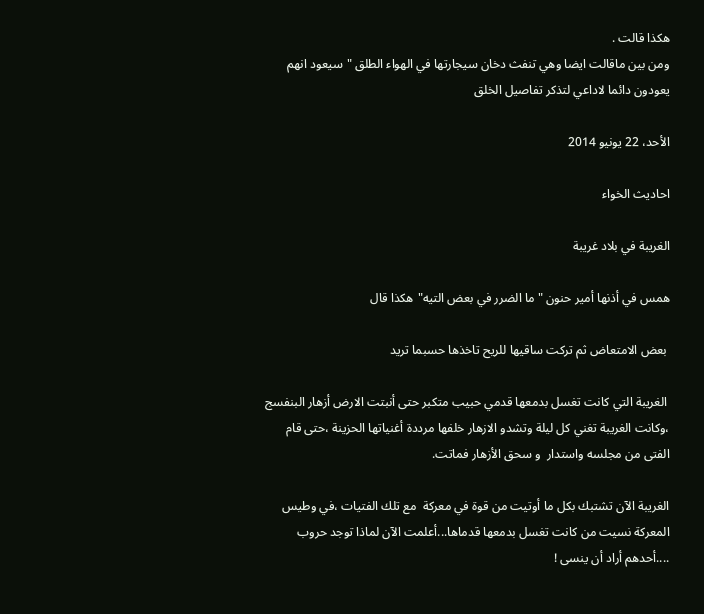هكذا قالت .
ومن بين ماقالت ايضا وهي تنفث دخان سيجارتها في الهواء الطلق "سيعود انهم يعودون دائما لاداعي لتذكر تفاصيل الخلق

الأحد، 22 يونيو 2014

احاديث الخواء

الغريبة في بلاد غريبة

همس في أذنها أمير حنون "ما الضرر في بعض التيه"هكذا قال

 بعض الامتعاض ثم تركت ساقيها للريح تاخذها حسبما تريد

 الغريبة التي كانت تغسل بدمعها قدمي حبيب متكبر حتى أنبتت الارض أزهار البنفسج ،وكانت الغريبة تغني كل ليلة وتشدو الازهار خلفها مرددة أغنياتها الحزينة ،حتى قام الفتى من مجلسه واستدار  و سحق الأزهار فماتت.

الغريبة الآن تشتبك بكل ما أوتيت من قوة في معركة  مع تلك الفتيات ،في وطيس المعركة نسيت من كانت تغسل بدمعها قدماها...أعلمت الآن لماذا توجد حروب ....أحدهم أراد أن ينسى !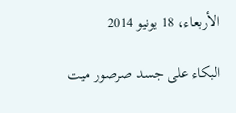الأربعاء، 18 يونيو 2014

البكاء على جسد صرصور ميت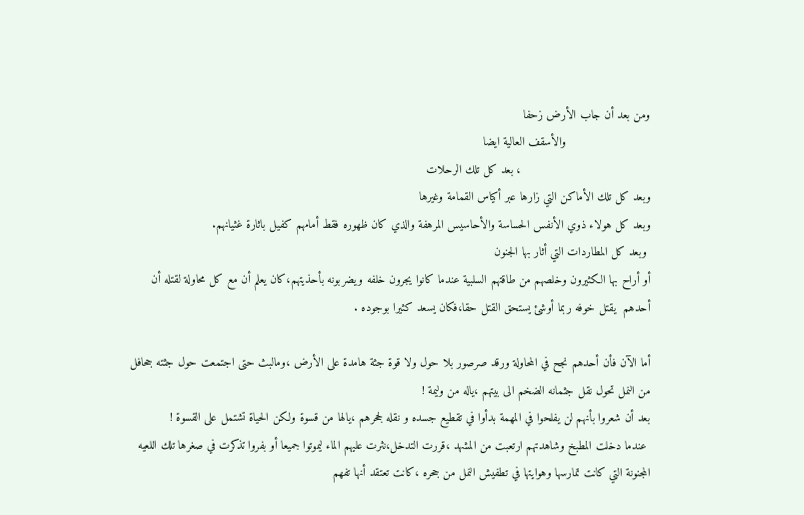ومن بعد أن جاب الأرض زحفا
                        والأسقف العالية ايضا
                                     ، بعد كل تلك الرحلات
وبعد كل تلك الأماكن التي زارها عبر أكياس القمامة وغيرها
وبعد كل هولاء ذوي الأنفس الحساسة والأحاسيس المرهفة والذي كان ظهوره فقط أمامهم كفيل باثارة غثيانهم.
 وبعد كل المطاردات التي أثار بها الجنون
أو أراح بها الكثيرون وخلصهم من طاقتهم السلبية عندما كانوا يجرون خلفه ويضربونه بأحذيتهم،كان يعلم أن مع كل محاولة لقتله أن أحدهم  يقتل خوفه ربما أوشئ يستحق القتل حقا،فكان يسعد كثيرا بوجوده .

أما الآن فأن أحدهم نجح في المحاولة ورقد صرصور بلا حول ولا قوة جثة هامدة على الأرض ،ومالبث حتى اجتمعت حول جثته جحافل من النمل تحول نقل جثمانه الضخم الى بيتهم ،ياله من وليمة !
بعد أن شعروا بأنهم لن يفلحوا في المهمة بدأوا في تقطيع جسده و نقله لجحرهم ،يالها من قسوة ولكن الحياة تشتمل على القسوة !
 عندما دخلت المطبخ وشاهدتهم ارتعبت من المشهد ،قررت التدخل،نثرت عليهم الماء ليموتوا جميعا أو بفروا تذكرت في صغرها تلك اللعيه المجنونة التي كانت تمارسها وهوايتها في تطفيش النمل من جحره ،كانت تعتقد أنها تفهم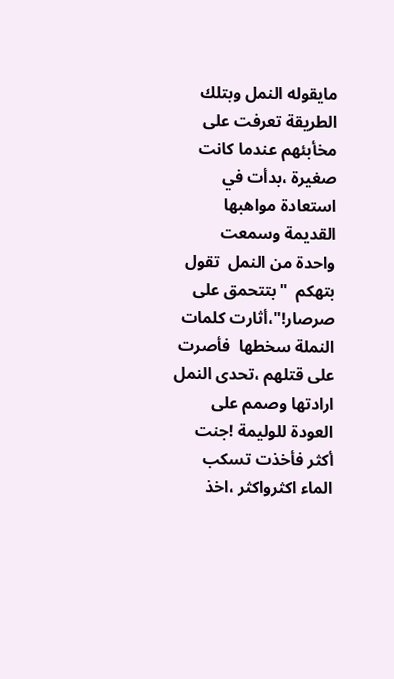مايقوله النمل وبتلك الطريقة تعرفت على مخأبئهم عندما كانت صغيرة ،بدأت في استعادة مواهبها القديمة وسمعت  واحدة من النمل  تقول بتهكم  "بتتحمق على صرصار!"،أثارت كلمات النملة سخطها  فأصرت على قتلهم ،تحدى النمل ارادتها وصمم على العودة للوليمة !جنت أكثر فأخذت تسكب الماء اكثرواكثر ،اخذ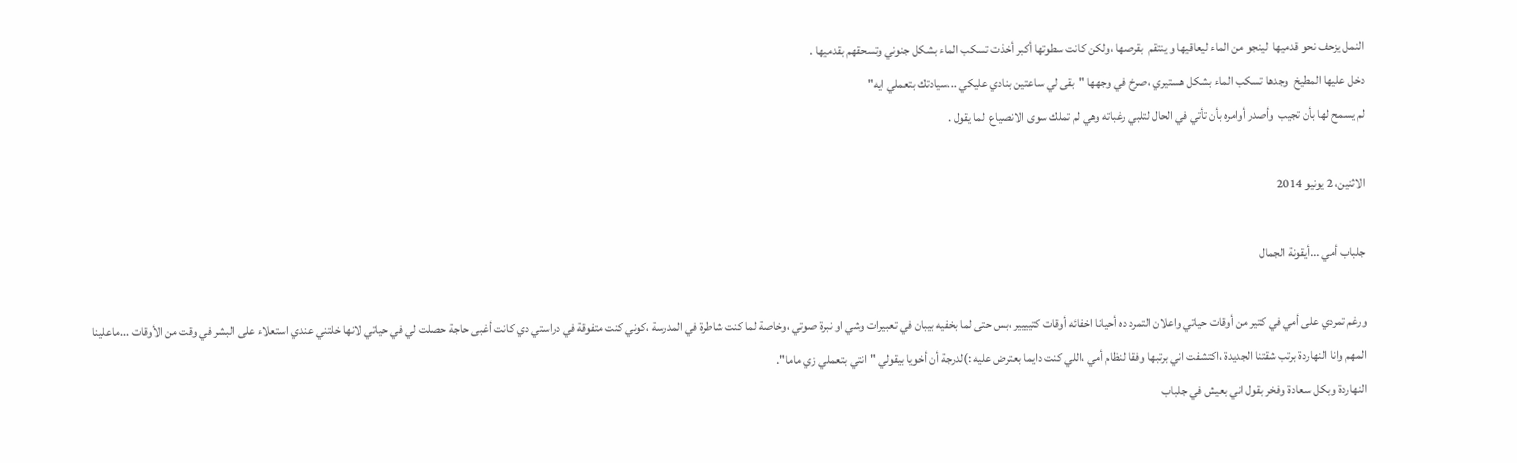النمل يزحف نحو قدميها  لينجو من الماء ليعاقيها و ينتقم  بقرصها ،ولكن كانت سطوتها أكبر أخذت تسكب الماء بشكل جنوني وتسحقهم بقدميها .
دخل عليها المطيخ  وجدها تسكب الماء بشكل هستيري ،صرخ في وجهها "بقى لي ساعتين بنادي عليكي ...سيادتك بتعملي ايه"
لم يسمح لها بأن تجيب  وأصدر أوامره بأن تأتي في الحال لتلبي رغباته وهي لم تملك سوى الانصياع  لما يقول .

الاثنين، 2 يونيو 2014

جلباب أمي ...أيقونة الجمال

ورغم تمردي على أمي في كتير من أوقات حياتي واعلان التمرد ده أحيانا اخفائه أوقات كتيييير ،بس حتى لما بخفيه بيبان في تعبيرات وشي او نبرة صوتي ،وخاصة لما كنت شاطرة في المدرسة ،كوني كنت متفوقة في دراستي دي كانت أغبى حاجة حصلت لي في حياتي لانها خلتني عندي استعلاء على البشر في وقت من الأوقات ...ماعلينا
المهم وانا النهاردة برتب شقتنا الجديدة ،اكتشفت اني برتبها وفقا لنظام أمي ،اللي كنت دايما بعترض عليه :)لدرجة أن أخويا بيقولي "انتي بتعملي زي ماما".
النهاردة وبكل سعادة وفخر بقول اني بعيش في جلباب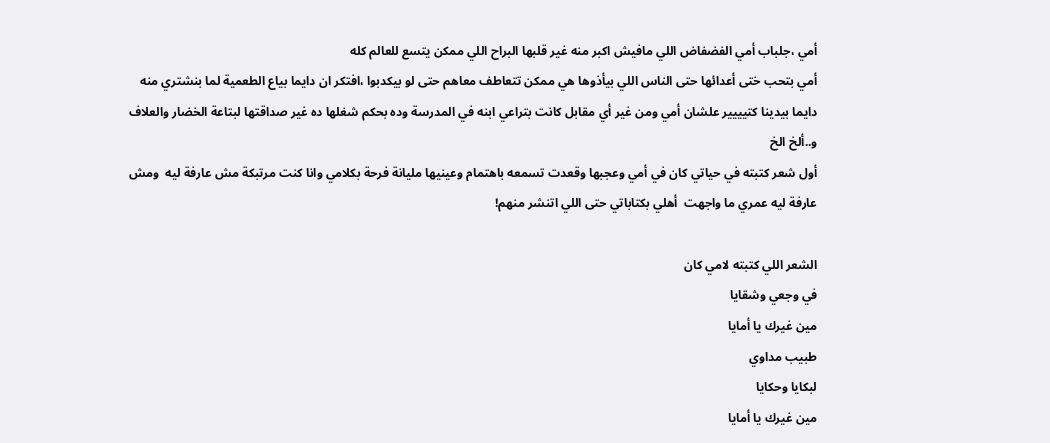أمي ،جلباب أمي الفضفاض اللي مافيش اكبر منه غير قلبها البراح اللي ممكن يتسع للعالم كله
أمي بتحب ختى أعدائها حتى الناس اللي بيأذوها هي ممكن تتعاطف معاهم حتى لو بيكدبوا ،افتكر ان دايما بياع الطعمية لما بنشتري منه دايما بيدينا كتيييير علشان أمي ومن غير أي مقابل كانت بتراعي ابنه في المدرسة وده بحكم شغلها ده غير صداقتها لبتاعة الخضار والعلاف و..ألخ الخ
أول شعر كتبته في حياتي كان في أمي وعجبها وقعدت تسمعه باهتمام وعينيها مليانة فرحة بكلامي وانا كنت مرتبكة مش عارفة ليه  ومش عارفة ليه عمري ما واجهت  أهلي بكتاباتي حتى اللي اتنشر منهم!

الشعر اللي كتبته لامي كان
في وجعي وشقايا
مين غيرك يا أمايا
طبيب مداوي
لبكايا وحكايا
مين غيرك يا أمايا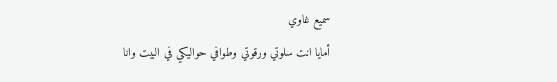سميع غاوي
أمايا انت سلوتي ورقوتي وطوافي حواليكي في البيت وانا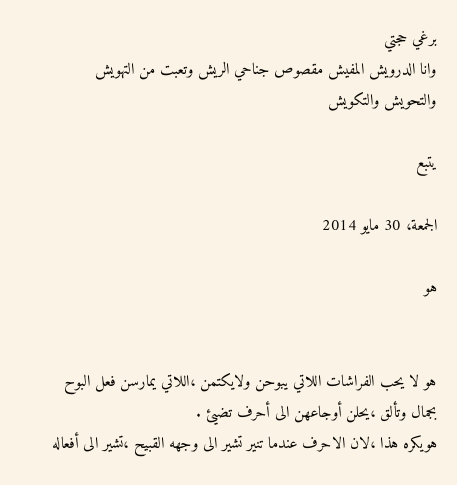برغي حجتي
وانا الدرويش المفيش مقصوص جناحي الريش وتعبت من التهويش والتحويش والتكويش

يتبع

الجمعة، 30 مايو 2014

هو


هو لا يحب الفراشات اللاتي يبوحن ولايكتمن ،اللاتي يمارسن فعل البوح بجمال وتألق ،يحلن أوجاعهن الى أحرف تضيئ .
هويكره هذا ،لان الاحرف عندما تنير تشير الى وجهه القبيح ،تشير الى أفعاله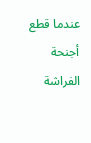عندما قطع أجنحة الفراشة